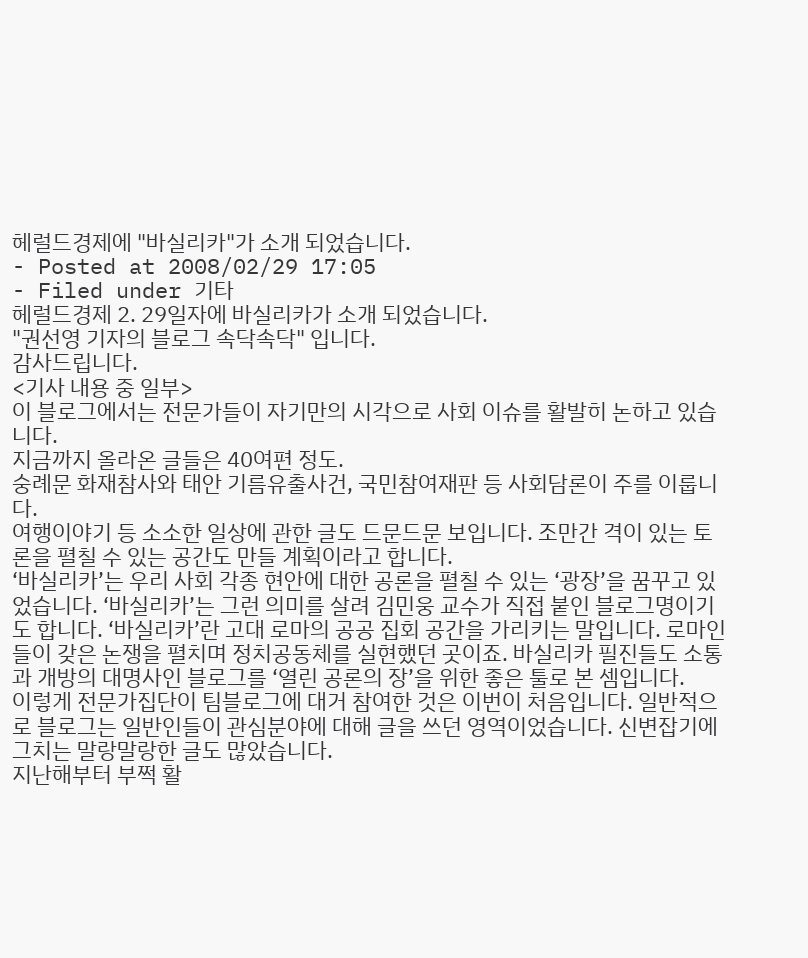헤럴드경제에 "바실리카"가 소개 되었습니다.
- Posted at 2008/02/29 17:05
- Filed under 기타
헤럴드경제 2. 29일자에 바실리카가 소개 되었습니다.
"권선영 기자의 블로그 속닥속닥" 입니다.
감사드립니다.
<기사 내용 중 일부>
이 블로그에서는 전문가들이 자기만의 시각으로 사회 이슈를 활발히 논하고 있습니다.
지금까지 올라온 글들은 40여편 정도.
숭례문 화재참사와 태안 기름유출사건, 국민참여재판 등 사회담론이 주를 이룹니다.
여행이야기 등 소소한 일상에 관한 글도 드문드문 보입니다. 조만간 격이 있는 토론을 펼칠 수 있는 공간도 만들 계획이라고 합니다.
‘바실리카’는 우리 사회 각종 현안에 대한 공론을 펼칠 수 있는 ‘광장’을 꿈꾸고 있었습니다. ‘바실리카’는 그런 의미를 살려 김민웅 교수가 직접 붙인 블로그명이기도 합니다. ‘바실리카’란 고대 로마의 공공 집회 공간을 가리키는 말입니다. 로마인들이 갖은 논쟁을 펼치며 정치공동체를 실현했던 곳이죠. 바실리카 필진들도 소통과 개방의 대명사인 블로그를 ‘열린 공론의 장’을 위한 좋은 툴로 본 셈입니다.
이렇게 전문가집단이 팀블로그에 대거 참여한 것은 이번이 처음입니다. 일반적으로 블로그는 일반인들이 관심분야에 대해 글을 쓰던 영역이었습니다. 신변잡기에 그치는 말랑말랑한 글도 많았습니다.
지난해부터 부쩍 활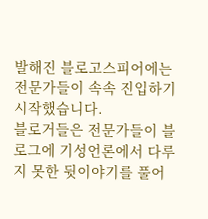발해진 블로고스피어에는 전문가들이 속속 진입하기 시작했습니다.
블로거들은 전문가들이 블로그에 기성언론에서 다루지 못한 뒷이야기를 풀어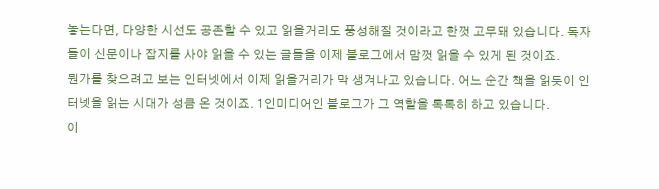놓는다면, 다양한 시선도 공존할 수 있고 읽을거리도 풍성해질 것이라고 한껏 고무돼 있습니다. 독자들이 신문이나 잡지를 사야 읽을 수 있는 글들을 이제 블로그에서 맘껏 읽을 수 있게 된 것이죠.
뭔가를 찾으려고 보는 인터넷에서 이제 읽을거리가 막 생겨나고 있습니다. 어느 순간 책을 읽듯이 인터넷을 읽는 시대가 성큼 온 것이죠. 1인미디어인 블로그가 그 역할을 톡톡히 하고 있습니다.
이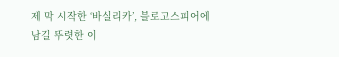제 막 시작한 ‘바실리카’, 블로고스피어에 남길 뚜렷한 이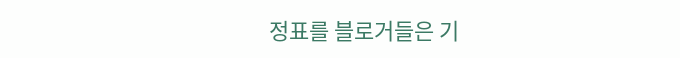정표를 블로거들은 기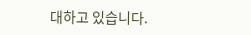대하고 있습니다.